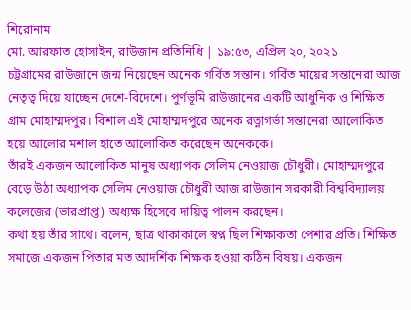শিরোনাম
মো. আরফাত হোসাইন, রাউজান প্রতিনিধি | ১৯:৫৩, এপ্রিল ২০, ২০২১
চট্টগ্রামের রাউজানে জন্ম নিয়েছেন অনেক গর্বিত সন্তান। গর্বিত মায়ের সন্তানেরা আজ নেতৃত্ব দিয়ে যাচ্ছেন দেশে-বিদেশে। পুর্ণভূমি রাউজানের একটি আধুনিক ও শিক্ষিত গ্রাম মোহাম্মদপুর। বিশাল এই মোহাম্মদপুরে অনেক রত্নাগর্ভা সন্তানেরা আলোকিত হয়ে আলোর মশাল হাতে আলোকিত করেছেন অনেককে।
তাঁরই একজন আলোকিত মানুষ অধ্যাপক সেলিম নেওয়াজ চৌধুরী। মোহাম্মদপুরে বেড়ে উঠা অধ্যাপক সেলিম নেওয়াজ চৌধুরী আজ রাউজান সরকারী বিশ্ববিদ্যালয় কলেজের (ভারপ্রাপ্ত) অধ্যক্ষ হিসেবে দায়িত্ব পালন করছেন।
কথা হয় তাঁর সাথে। বলেন, ছাত্র থাকাকালে স্বপ্ন ছিল শিক্ষাকতা পেশার প্রতি। শিক্ষিত সমাজে একজন পিতার মত আদর্শিক শিক্ষক হওয়া কঠিন বিষয়। একজন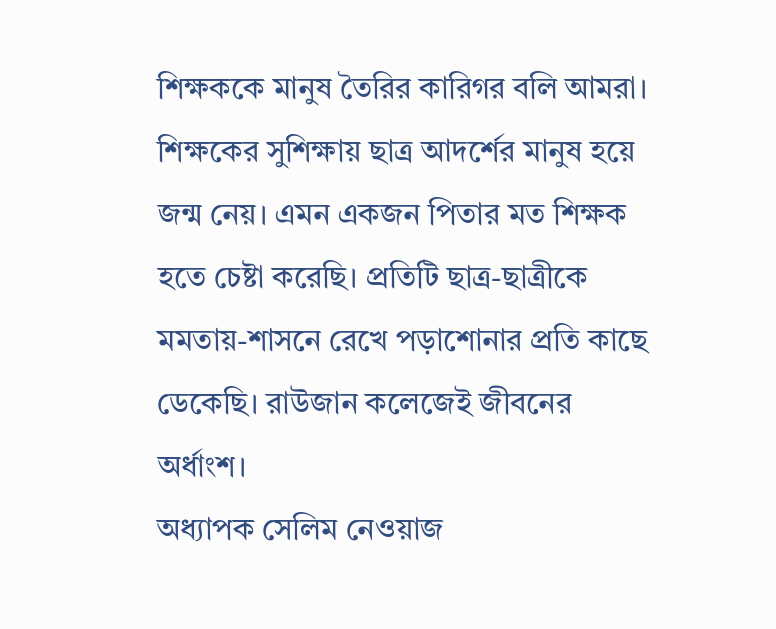শিক্ষককে মানুষ তৈরির কারিগর বলি আমরা। শিক্ষকের সুশিক্ষায় ছাত্র আদর্শের মানুষ হয়ে জন্ম নেয়। এমন একজন পিতার মত শিক্ষক হতে চেষ্টা করেছি। প্রতিটি ছাত্র-ছাত্রীকে মমতায়-শাসনে রেখে পড়াশোনার প্রতি কাছে ডেকেছি। রাউজান কলেজেই জীবনের অর্ধাংশ।
অধ্যাপক সেলিম নেওয়াজ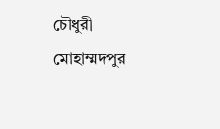চৌধুরী মোহাম্মদপুর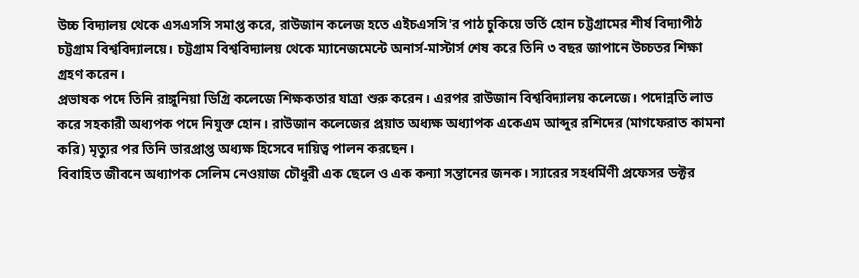উচ্চ বিদ্যালয় থেকে এসএসসি সমাপ্ত করে, রাউজান কলেজ হতে এইচএসসি'র পাঠ চুকিয়ে ভর্তি হোন চট্টগ্রামের শীর্ষ বিদ্যাপীঠ চট্টগ্রাম বিশ্ববিদ্যালয়ে। চট্টগ্রাম বিশ্ববিদ্যালয় থেকে ম্যানেজমেন্টে অনার্স-মাস্টার্স শেষ করে তিনি ৩ বছর জাপানে উচ্চতর শিক্ষা গ্রহণ করেন।
প্রভাষক পদে তিনি রাঙ্গুনিয়া ডিগ্রি কলেজে শিক্ষকতার যাত্রা শুরু করেন। এরপর রাউজান বিশ্ববিদ্যালয় কলেজে। পদোন্নতি লাভ করে সহকারী অধ্যপক পদে নিযুক্ত হোন। রাউজান কলেজের প্রয়াত অধ্যক্ষ অধ্যাপক একেএম আব্দুর রশিদের (মাগফেরাত কামনা করি) মৃত্যুর পর তিনি ভারপ্রাপ্ত অধ্যক্ষ হিসেবে দায়িত্ব পালন করছেন।
বিবাহিত জীবনে অধ্যাপক সেলিম নেওয়াজ চৌধুরী এক ছেলে ও এক কন্যা সন্তানের জনক। স্যারের সহধর্মিণী প্রফেসর ডক্টর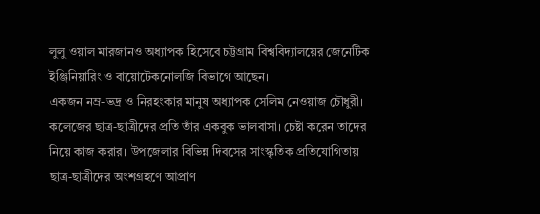লুলু ওয়াল মারজানও অধ্যাপক হিসেবে চট্টগ্রাম বিশ্ববিদ্যালয়ের জেনেটিক ইঞ্জিনিয়ারিং ও বায়োটেকনোলজি বিভাগে আছেন।
একজন নম্র-ভদ্র ও নিরহংকার মানুষ অধ্যাপক সেলিম নেওয়াজ চৌধুরী। কলেজের ছাত্র-ছাত্রীদের প্রতি তাঁর একবুক ভালবাসা। চেষ্টা করেন তাদের নিয়ে কাজ করার। উপজেলার বিভিন্ন দিবসের সাংস্কৃতিক প্রতিযোগিতায় ছাত্র-ছাত্রীদের অংশগ্রহণে আপ্রাণ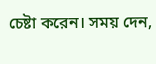চেষ্টা করেন। সময় দেন,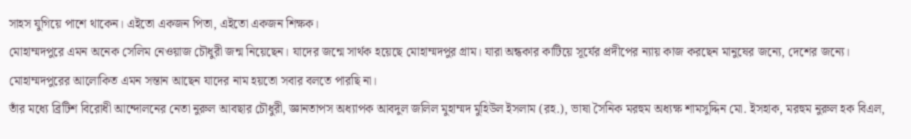সাহস যুগিয়ে পাশে থাকেন। এইতো একজন পিতা, এইতো একজন শিক্ষক।
মোহাম্মদপুরে এমন অনেক সেলিম নেওয়াজ চৌধুরী জন্ম নিয়েছেন। যাদের জন্মে সার্থক হয়েছে মোহাম্মদপুর গ্রাম। যারা অন্ধকার কাটিয়ে সূর্যের প্রদীপের ন্যায় কাজ করছেন মানুষের জন্যে, দেশের জন্যে। মোহাম্মদপুরের আলোকিত এমন সন্তান আছেন যাদের নাম হয়তো সবার বলতে পারছি না।
তাঁর মধ্যে ব্রিটিশ বিরোধী আন্দোলনের নেতা নুরুল আবছার চৌধুরী, জ্ঞানতাপস অধ্যাপক আবদুল জলিল মুহাম্মদ মুহিউল ইসলাম (রহ.), ভাষা সৈনিক মরহুম অধ্যক্ষ শামসুদ্দিন মো. ইসহাক, মরহুম নুরুল হক বিএল,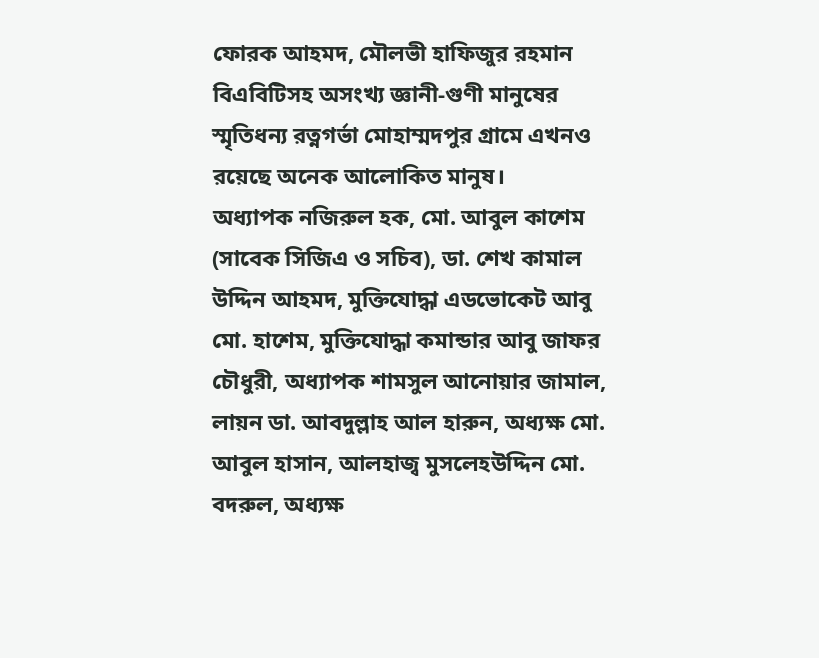ফোরক আহমদ, মৌলভী হাফিজুর রহমান বিএবিটিসহ অসংখ্য জ্ঞানী-গুণী মানুষের স্মৃতিধন্য রত্নগর্ভা মোহাম্মদপুর গ্রামে এখনও রয়েছে অনেক আলোকিত মানুষ।
অধ্যাপক নজিরুল হক, মো. আবুল কাশেম (সাবেক সিজিএ ও সচিব), ডা. শেখ কামাল উদ্দিন আহমদ, মুক্তিযোদ্ধা এডভোকেট আবু মো. হাশেম, মুক্তিযোদ্ধা কমান্ডার আবু জাফর চৌধুরী, অধ্যাপক শামসুল আনোয়ার জামাল, লায়ন ডা. আবদুল্লাহ আল হারুন, অধ্যক্ষ মো. আবুল হাসান, আলহাজ্ব মুসলেহউদ্দিন মো. বদরুল, অধ্যক্ষ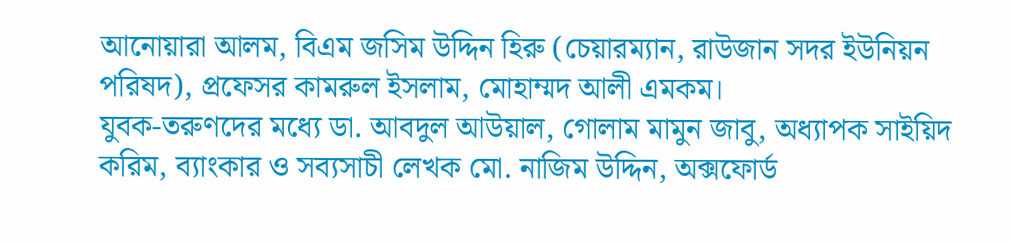আনোয়ারা আলম, বিএম জসিম উদ্দিন হিরু (চেয়ারম্যান, রাউজান সদর ইউনিয়ন পরিষদ), প্রফেসর কামরুল ইসলাম, মোহাম্মদ আলী এমকম।
যুবক-তরুণদের মধ্যে ডা. আবদুল আউয়াল, গোলাম মামুন জাবু, অধ্যাপক সাইয়িদ করিম, ব্যাংকার ও সব্যসাচী লেখক মো. নাজিম উদ্দিন, অক্সফোর্ড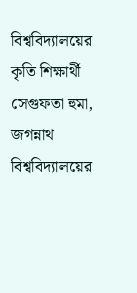বিশ্ববিদ্যালয়ের কৃতি শিক্ষার্থী সেগুফতা হুমা, জগন্নাথ বিশ্ববিদ্যালয়ের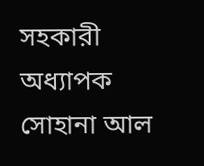সহকারী অধ্যাপক সোহানা আল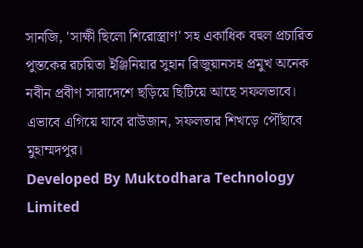সানজি, 'সাক্ষী ছিলো শিরোস্ত্রাণ' সহ একাধিক বহুল প্রচারিত পুস্তকের রচয়িতা ইঞ্জিনিয়ার সুহান রিজুয়ানসহ প্রমুখ অনেক নবীন প্রবীণ সারাদেশে ছড়িয়ে ছিটিয়ে আছে সফলভাবে।
এভাবে এগিয়ে যাবে রাউজান, সফলতার শিখড়ে পৌঁছাবে মুহাম্মদপুর।
Developed By Muktodhara Technology Limited